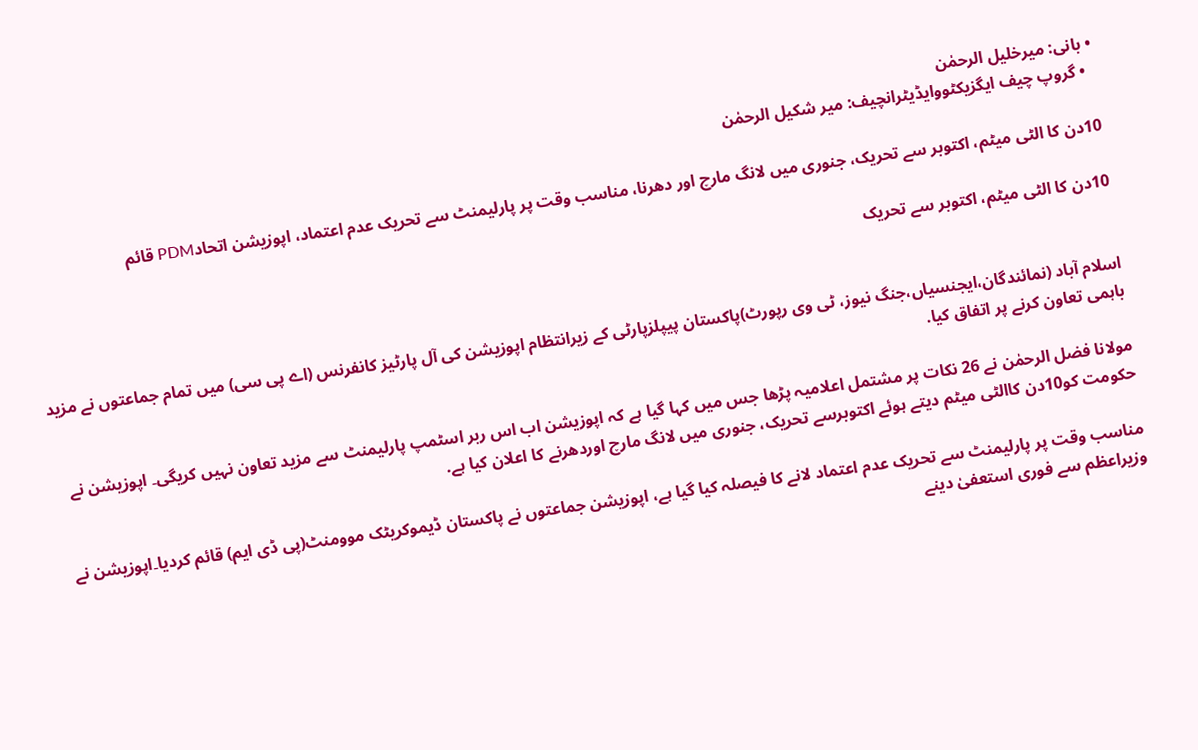• بانی: میرخلیل الرحمٰن
  • گروپ چیف ایگزیکٹووایڈیٹرانچیف: میر شکیل الرحمٰن

10دن کا الٹی میٹم، اکتوبر سے تحریک، جنوری میں لانگ مارچ اور دھرنا، مناسب وقت پر پارلیمنٹ سے تحریک عدم اعتماد، اپوزیشن اتحادPDM قائم

10دن کا الٹی میٹم، اکتوبر سے تحریک


اسلام آباد (نمائندگان،ایجنسیاں،جنگ نیوز، ٹی وی رپورٹ)پاکستان پیپلزپارٹی کے زیرانتظام اپوزیشن کی آل پارٹیز کانفرنس (اے پی سی) میں تمام جماعتوں نے مزید باہمی تعاون کرنے پر اتفاق کیا.

مولانا فضل الرحمٰن نے 26 نکات پر مشتمل اعلامیہ پڑھا جس میں کہا گیا ہے کہ اپوزیشن اب اس ربر اسٹمپ پارلیمنٹ سے مزید تعاون نہیں کریگی۔ اپوزیشن نے حکومت کو10دن کاالٹی میٹم دیتے ہوئے اکتوبرسے تحریک، جنوری میں لانگ مارچ اوردھرنے کا اعلان کیا ہے.

مناسب وقت پر پارلیمنٹ سے تحریک عدم اعتماد لانے کا فیصلہ کیا گیا ہے، اپوزیشن جماعتوں نے پاکستان ڈیموکریٹک موومنٹ(پی ڈی ایم) قائم کردیا۔اپوزیشن نے وزیراعظم سے فوری استعفیٰ دینے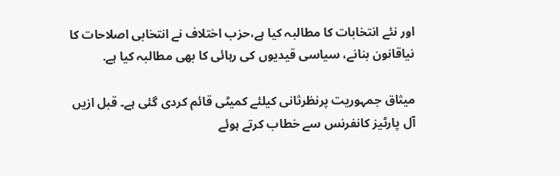اور نئے انتخابات کا مطالبہ کیا ہے،حزب اختلاف نے انتخابی اصلاحات کا نیاقانون بنانے، سیاسی قیدیوں کی رہائی کا بھی مطالبہ کیا ہے.

میثاق جمہوریت پرنظرثانی کیلئے کمیٹی قائم کردی گئی ہے۔ قبل ازیں آل پارٹیز کانفرنس سے خطاب کرتے ہوئے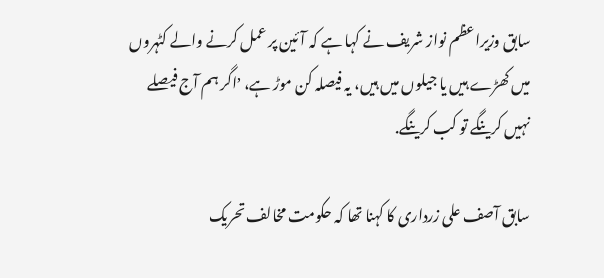سابق وزیراعظم نواز شریف نے کہا ہے کہ آئین پر عمل کرنے والے کٹہروں میں کھڑے ہیں یا جیلوں میں ہیں، یہ فیصلہ کن موڑ ہے، ʼاگر ہم آج فیصلے نہیں کرینگے تو کب کرینگے.

سابق آصف علی زرداری کا کہنا تھا کہ حکومت مخالف تحریک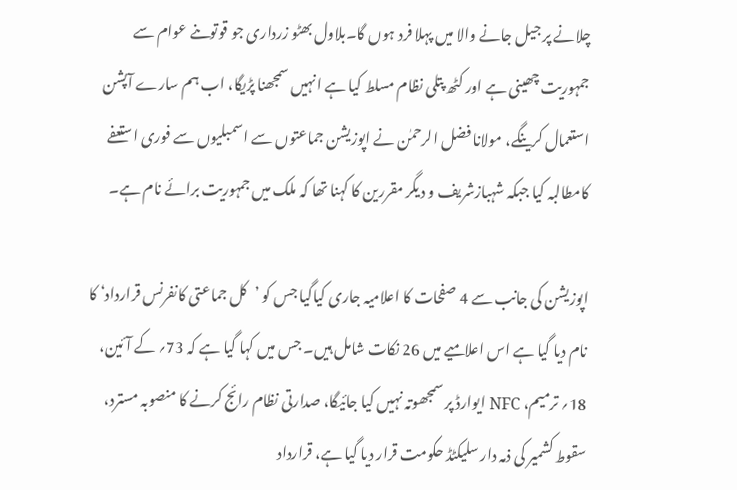چلانے پر جیل جانے والا میں پہلا فرد ہوں گا۔بلاول بھٹو زرداری جو قوتوںنے عوام سے جمہوریت چھینی ہے اور کٹھ پتلی نظام مسلط کیا ہے انہیں سمجھنا پڑیگا، اب ہم سارے آپشن استعمال کرینگے، مولانا فضل الرحمٰن نے اپوزیشن جماعتوں سے اسمبلیوں سے فوری استعفے کامطالبہ کیا جبکہ شہبازشریف و دیگر مقررین کا کہنا تھا کہ ملک میں جمہوریت برائے نام ہے۔

اپوزیشن کی جانب سے 4 صفحات کا اعلامیہ جاری کیاگیا جس کو ’کل جماعتی کانفرنس قرارداد‘ کا نام دیا گیا ہے اس اعلامیے میں 26 نکات شامل ہیں۔ جس میں کہا گیا ہے کہ 73؍ کے آئین، 18؍ ترمیم، NFC ایوارڈ پر سمجھوتہ نہیں کیا جائیگا، صدارتی نظام رائج کرنے کا منصوبہ مسترد، سقوط کشمیر کی ذمہ دار سلیکٹڈ حکومت قرار دیا گیا ہے، قرارداد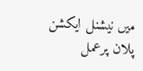میں نیشنل ایکشن پلان پرعمل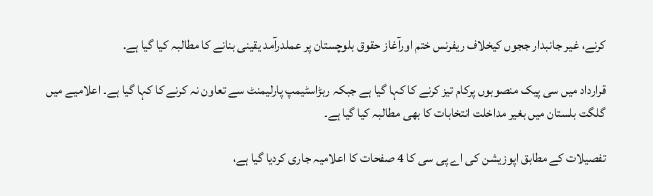کرنے، غیر جانبدار ججوں کیخلاف ریفرنس ختم اورآغاز حقوق بلوچستان پر عملدرآمد یقینی بنانے کا مطالبہ کیا گیا ہے.

قرارداد میں سی پیک منصوبوں پرکام تیز کرنے کا کہا گیا ہے جبکہ ربڑاسٹیمپ پارلیمنٹ سے تعاون نہ کرنے کا کہا گیا ہے۔ اعلامیے میں گلگت بلستان میں بغیر مداخلت انتخابات کا بھی مطالبہ کیا گیا ہے۔

تفصیلات کے مطابق اپوزیشن کی اے پی سی کا 4 صفحات کا اعلامیہ جاری کردیا گیا ہے،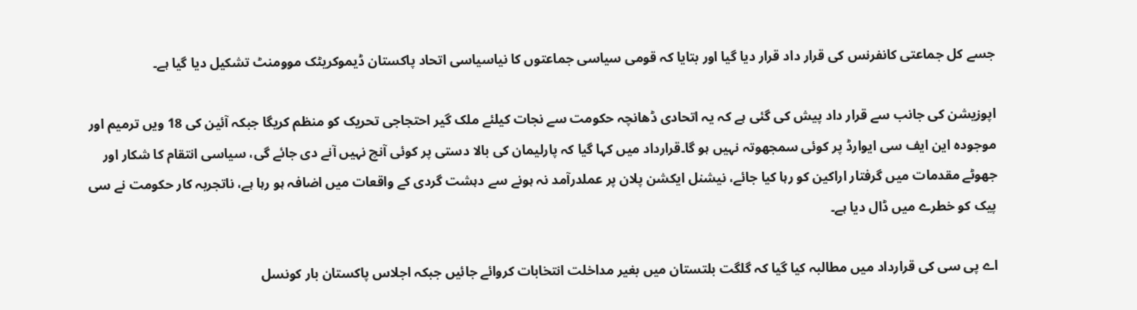جسے کل جماعتی کانفرنس کی قرار داد قرار دیا گیا اور بتایا کہ قومی سیاسی جماعتوں کا نیاسیاسی اتحاد پاکستان ڈیموکریٹک موومنٹ تشکیل دیا گیا ہے۔

اپوزیشن کی جانب سے قرار داد پیش کی گئی ہے کہ یہ اتحادی ڈھانچہ حکومت سے نجات کیلئے ملک گیر احتجاجی تحریک کو منظم کریگا جبکہ آئین کی 18 ویں ترمیم اور موجودہ این ایف سی ایوارڈ پر کوئی سمجھوتہ نہیں ہو گا۔قرارداد میں کہا گیا کہ پارلیمان کی بالا دستی پر کوئی آنچ نہیں آنے دی جائے گی، سیاسی انتقام کا شکار اور جھوٹے مقدمات میں گرفتار اراکین کو رہا کیا جائے، نیشنل ایکشن پلان پر عملدرآمد نہ ہونے سے دہشت گردی کے واقعات میں اضافہ ہو رہا ہے، ناتجربہ کار حکومت نے سی پیک کو خطرے میں ڈال دیا ہے۔

اے پی سی کی قرارداد میں مطالبہ کیا گیا کہ گلگت بلتستان میں بغیر مداخلت انتخابات کروائے جائیں جبکہ اجلاس پاکستان بار کونسل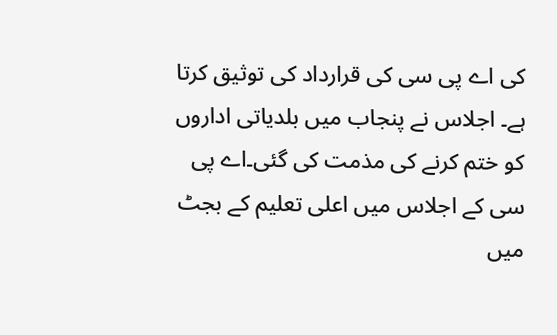کی اے پی سی کی قرارداد کی توثیق کرتا ہے۔ اجلاس نے پنجاب میں بلدیاتی اداروں کو ختم کرنے کی مذمت کی گئی۔اے پی سی کے اجلاس میں اعلی تعلیم کے بجٹ میں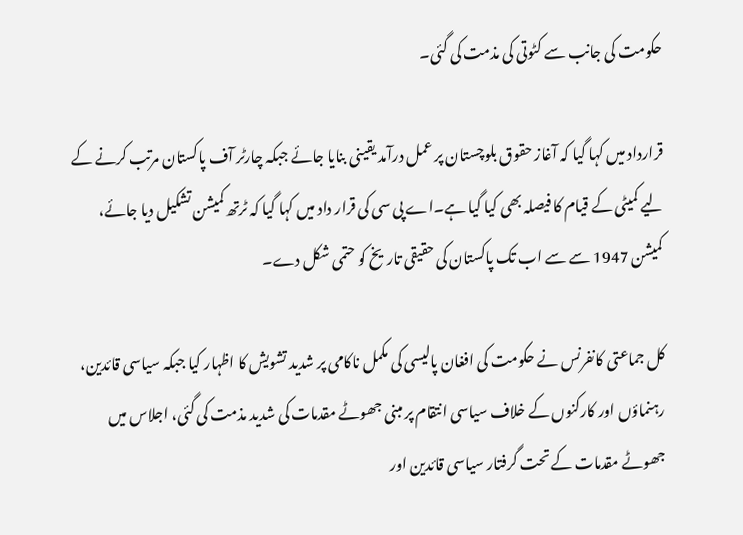حکومت کی جانب سے کٹوتی کی مذمت کی گئی۔

قرارداد میں کہا گیا کہ آغاز حقوق بلوچستان پر عمل درآمد یقینی بنایا جائے جبکہ چارٹر آف پاکستان مرتب کرنے کے لیے کمیٹی کے قیام کا فیصلہ بھی کیا گیا ہے۔اے پی سی کی قرار داد میں کہا گیا کہ ٹرتھ کمیشن تشکیل دیا جائے، کمیشن 1947 سے سے اب تک پاکستان کی حقیقی تاریخ کو حتمی شکل دے۔

کل جماعتی کانفرنس نے حکومت کی افغان پالیسی کی مکمل ناکامی پر شدید تشویش کا اظہار کیا جبکہ سیاسی قائدین، رہنماؤں اور کارکنوں کے خلاف سیاسی انتقام پر مبنی جھوٹے مقدمات کی شدید مذمت کی گئی، اجلاس میں جھوٹے مقدمات کے تحت گرفتار سیاسی قائدین اور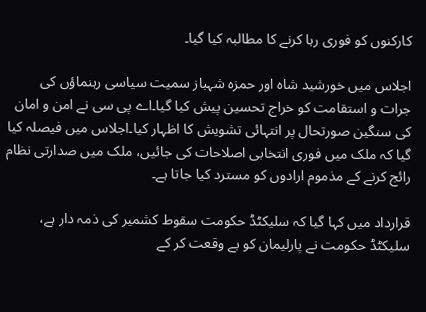کارکنوں کو فوری رہا کرنے کا مطالبہ کیا گیا۔

اجلاس میں خورشید شاہ اور حمزہ شہباز سمیت سیاسی رہنماؤں کی جرات و استقامت کو خراج تحسین پیش کیا گیا۔اے پی سی نے امن و امان کی سنگین صورتحال پر انتہائی تشویش کا اظہار کیا۔اجلاس میں فیصلہ کیا گیا کہ ملک میں فوری انتخابی اصلاحات کی جائیں، ملک میں صدارتی نظام رائج کرنے کے مذموم ارادوں کو مسترد کیا جاتا ہے۔

قرارداد میں کہا گیا کہ سلیکٹڈ حکومت سقوط کشمیر کی ذمہ دار ہے، سلیکٹڈ حکومت نے پارلیمان کو بے وقعت کر کے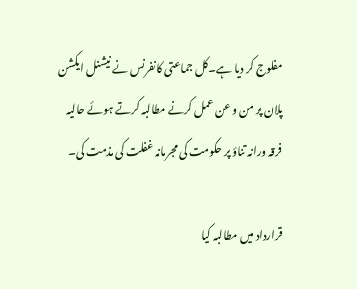مفلوج کر دیا ہے۔کل جماعتی کانفرنس نے نیشنل ایکشن پلان پر من و عن عمل کرنے مطالبہ کرتے ہوئے حالیہ فرقہ ورانہ تناؤ پر حکومت کی مجرمانہ غفلت کی مذمت کی۔

قرارداد میں مطالبہ کیا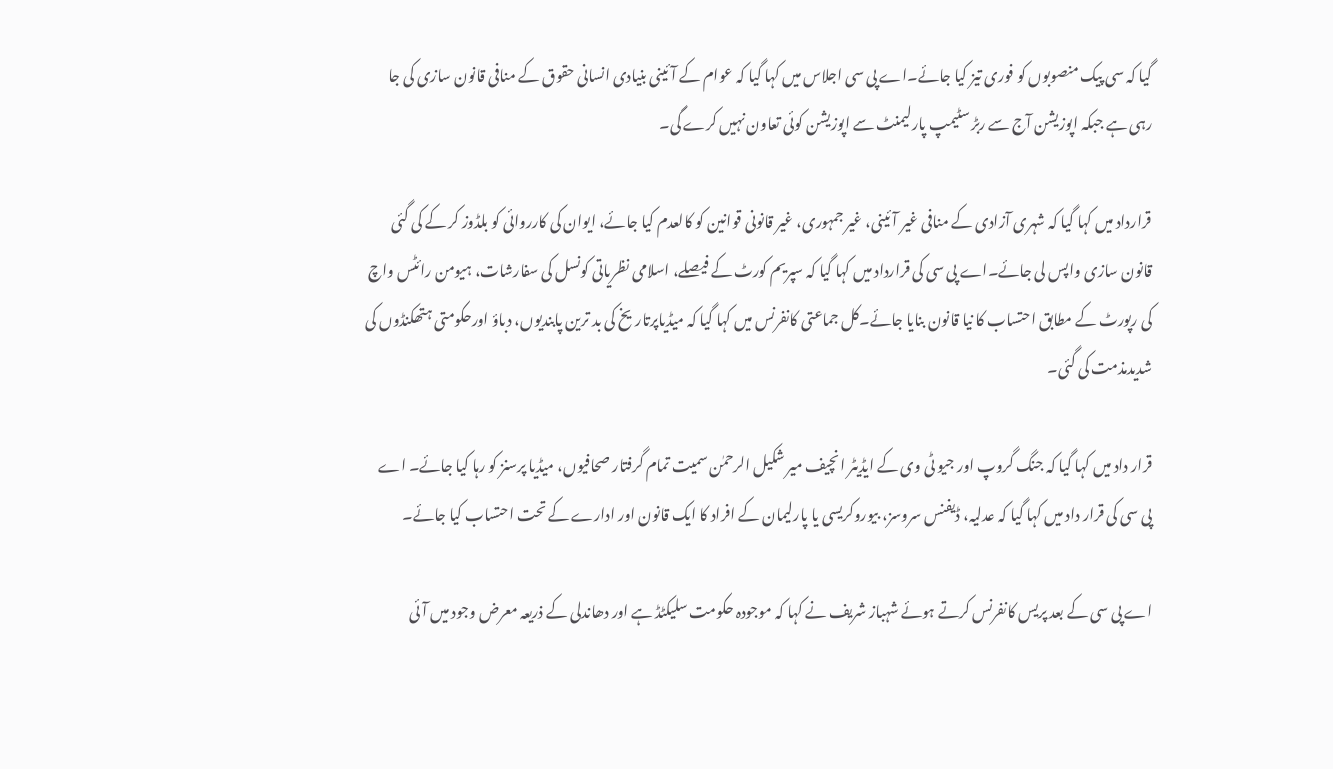گیا کہ سی پیک منصوبوں کو فوری تیز کیا جائے۔اے پی سی اجلاس میں کہا گیا کہ عوام کے آئینی بنیادی انسانی حقوق کے منافی قانون سازی کی جا رہی ہے جبکہ اپوزیشن آج سے ربڑ سٹیمپ پارلیمنٹ سے اپوزیشن کوئی تعاون نہیں کرے گی۔

قرارداد میں کہا گیا کہ شہری آزادی کے منافی غیر آئینی، غیر جمہوری، غیر قانونی قوانین کو کالعدم کیا جائے، ایوان کی کارروائی کو بلڈوز کر کے کی گئی قانون سازی واپس لی جائے۔اے پی سی کی قرارداد میں کہا گیا کہ سپریم کورٹ کے فیصلے، اسلامی نظریاتی کونسل کی سفارشات، ہیومن رائٹس واچ کی رپورٹ کے مطابق احتساب کا نیا قانون بنایا جائے۔کل جماعتی کانفرنس میں کہا گیا کہ میڈیاپرتاریخ کی بد ترین پابندیوں، دباؤ اورحکومتی ہتھکنڈوں کی شدیدمذمت کی گئی۔

قرار داد میں کہا گیا کہ جنگ گروپ اور جیو ٹی وی کے ایڈیٹر انچیف میر شکیل الرحمٰن سمیت تمام گرفتار صحافیوں، میڈیا پرسنز کو رہا کیا جائے۔ اے پی سی کی قرار داد میں کہا گیا کہ عدلیہ، ڈیفنس سروسز، بیوروکریسی یا پارلیمان کے افراد کا ایک قانون اور ادارے کے تحت احتساب کیا جائے۔

اے پی سی کے بعد پریس کانفرنس کرتے ہوئے شہباز شریف نے کہا کہ موجودہ حکومت سلیکٹڈ ہے اور دھاندلی کے ذریعہ معرض وجود میں آئی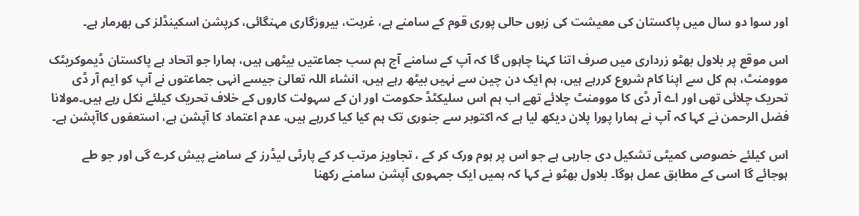اور سوا دو سال میں پاکستان کی معیشت کی زبوں حالی پوری قوم کے سامنے ہے، غربت، بیروزگاری مہنگائی، کرپشن اسکینڈلز کی بھرمار ہے۔

اس موقع پر بلاول بھٹو زرداری میں صرف اتنا کہنا چاہوں گا کہ آپ کے سامنے آج ہم سب جماعتیں بیٹھی ہیں، ہمارا جو اتحاد ہے پاکستان ڈیموکریٹک موومنٹ، ہم کل سے اپنا کام شروع کررہے ہیں، ہم ایک دن چین سے نہیں بیٹھ رہے ہیں، انشاء اللہ تعالیٰ جیسے انہی جماعتوں نے آپ کو ایم آر ڈی تحریک چلائی تھی اور اے آر ڈی کا موومنٹ چلائے تھے اب ہم اس سلیکٹڈ حکومت اور ان کے سہولت کاروں کے خلاف تحریک کیلئے نکل رہے ہیں۔مولانا فضل الرحمن نے کہا کہ آپ نے ہمارا پورا پلان دیکھ لیا ہے کہ اکتوبر سے جنوری تک ہم کیا کیا کررہے ہیں، عدم اعتماد کا آپشن ہے، استعفوں کاآپشن ہے۔

اس کیلئے خصوصی کمیٹی تشکیل دی جارہی ہے جو اس پر ہوم ورک کر کے ، تجاویز مرتب کر کے پارٹی لیڈرز کے سامنے پیش کرے گی اور جو طے ہوجائے گا اسی کے مطابق عمل ہوگا۔ بلاول بھٹو نے کہا کہ ہمیں ایک جمہوری آپشن سامنے رکھنا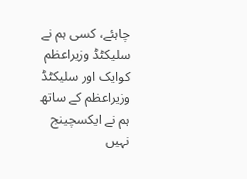چاہئے، کسی ہم نے سلیکٹڈ وزیراعظم کوایک اور سلیکٹڈ وزیراعظم کے ساتھ ہم نے ایکسچینج نہیں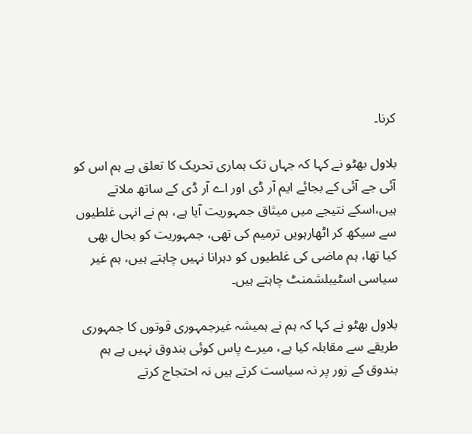کرنا۔

بلاول بھٹو نے کہا کہ جہاں تک ہماری تحریک کا تعلق ہے ہم اس کو آئی جے آئی کے بجائے ایم آر ڈی اور اے آر ڈی کے ساتھ ملاتے ہیں،اسکے نتیجے میں میثاق جمہوریت آیا ہے، ہم نے انہی غلطیوں سے سیکھ کر اٹھارہویں ترمیم کی تھی، جمہوریت کو بحال بھی کیا تھا، ہم ماضی کی غلطیوں کو دہرانا نہیں چاہتے ہیں، ہم غیر سیاسی اسٹیبلشمنٹ چاہتے ہیں۔

بلاول بھٹو نے کہا کہ ہم نے ہمیشہ غیرجمہوری قوتوں کا جمہوری طریقے سے مقابلہ کیا ہے، میرے پاس کوئی بندوق نہیں ہے ہم بندوق کے زور پر نہ سیاست کرتے ہیں نہ احتجاج کرتے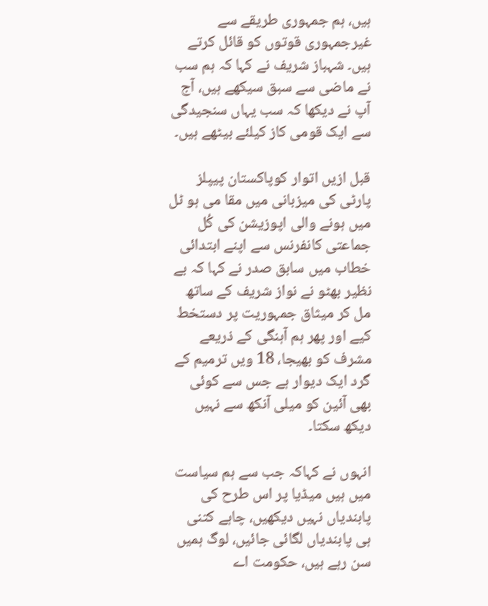ہیں، ہم جمہوری طریقے سے غیرجمہوری قوتوں کو قائل کرتے ہیں۔ شہباز شریف نے کہا کہ ہم سب نے ماضی سے سبق سیکھے ہیں، آج آپ نے دیکھا کہ سب یہاں سنجیدگی سے ایک قومی کاز کیلئے بیٹھے ہیں۔

قبل ازیں اتوار کوپاکستان پیپلز پارٹی کی میزبانی میں مقا می ہو ٹل میں ہونے والی اپوزیشن کی کُل جماعتی کانفرنس سے اپنے ابتدائی خطاب میں سابق صدر نے کہا کہ بے نظیر بھٹو نے نواز شریف کے ساتھ مل کر میثاق جمہوریت پر دستخط کیے اور پھر ہم آہنگی کے ذریعے مشرف کو بھیجا، 18 ویں ترمیم کے گرد ایک دیوار ہے جس سے کوئی بھی آئین کو میلی آنکھ سے نہیں دیکھ سکتا۔

انہوں نے کہاکہ جب سے ہم سیاست میں ہیں میڈیا پر اس طرح کی پابندیاں نہیں دیکھیں، چاہے کتنی ہی پابندیاں لگائی جائیں، لوگ ہمیں سن رہے ہیں، حکومت اے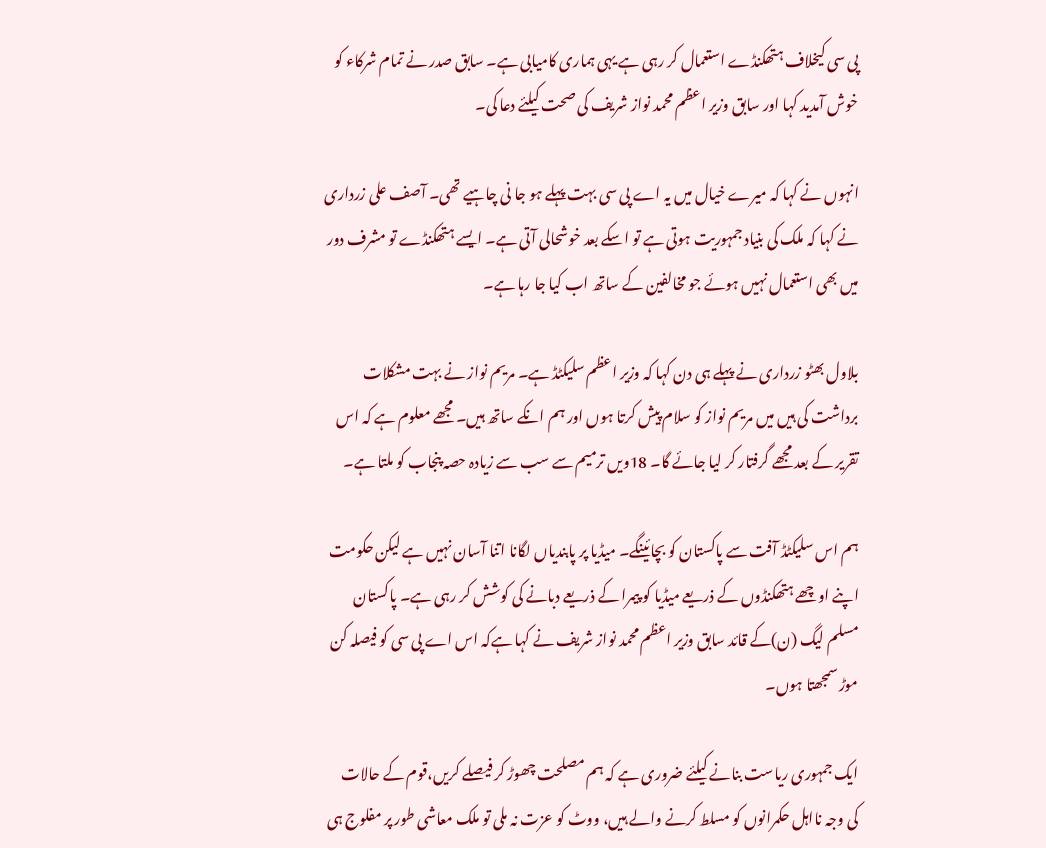پی سی کیخلاف ہتھکنڈے استعمال کر رہی ہے یہی ہماری کامیابی ہے۔ سابق صدر نے تمام شرکاء کو خوش آمدید کہا اور سابق وزیر اعظم محمد نواز شریف کی صحت کیلئے دعا کی۔

انہوں نے کہا کہ میرے خیال میں یہ اے پی سی بہت پہلے ہو جا نی چاہیے تھی۔ آصف علی زرداری نے کہا کہ ملک کی بنیاد جمہوریت ہوتی ہے تو اسکے بعد خوشحالی آتی ہے۔ ایسے ہتھکنڈے تو مشرف دور میں بھی استعمال نہیں ہوئے جو مخالفین کے ساتھ اب کیا جا رہا ہے۔

بلاول بھٹو زرداری نے پہلے ہی دن کہا کہ وزیر اعظم سلیکٹڈ ہے۔ مریم نواز نے بہت مشکلات برداشت کی ہیں میں مریم نواز کو سلام پیش کرتا ہوں اور ہم انکے ساتھ ہیں۔ مجھے معلوم ہے کہ اس تقریر کے بعد مجھے گرفتار کر لیا جائے گا۔ 18ویں ترمیم سے سب سے زیادہ حصہ پنجاب کو ملتا ہے۔

ہم اس سلیکٹڈ آفت سے پاکستان کو بچائینگے۔ میڈیا پر پابندیاں لگانا اتنا آسان نہیں ہے لیکن حکومت اپنے اوچھے ہتھکنڈوں کے ذریعے میڈیا کو پیمرا کے ذریعے دبانے کی کوشش کر رہی ہے۔ پاکستان مسلم لیگ (ن)کے قائد سابق وزیر اعظم محمد نواز شریف نے کہا ہےکہ اس اے پی سی کو فیصلہ کن موڑ سمجھتا ہوں۔

ایک جمہوری ریاست بنانے کیلئے ضروری ہے کہ ہم مصلحت چھوڑ کر فیصلے کریں،قوم کے حالات کی وجہ نااہل حکمرانوں کو مسلط کرنے والے ہیں، ووٹ کو عزت نہ ملی تو ملک معاشی طور پر مفلوج ہی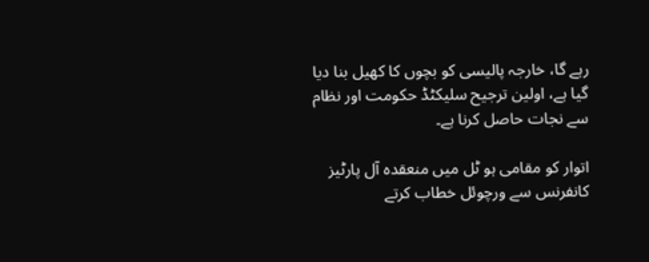رہے گا، خارجہ پالیسی کو بچوں کا کھیل بنا دیا گیا ہے، اولین ترجیح سلیکٹڈ حکومت اور نظام سے نجات حاصل کرنا ہے۔

اتوار کو مقامی ہو ٹل میں منعقدہ آل پارٹیز کانفرنس سے ورچوئل خطاب کرتے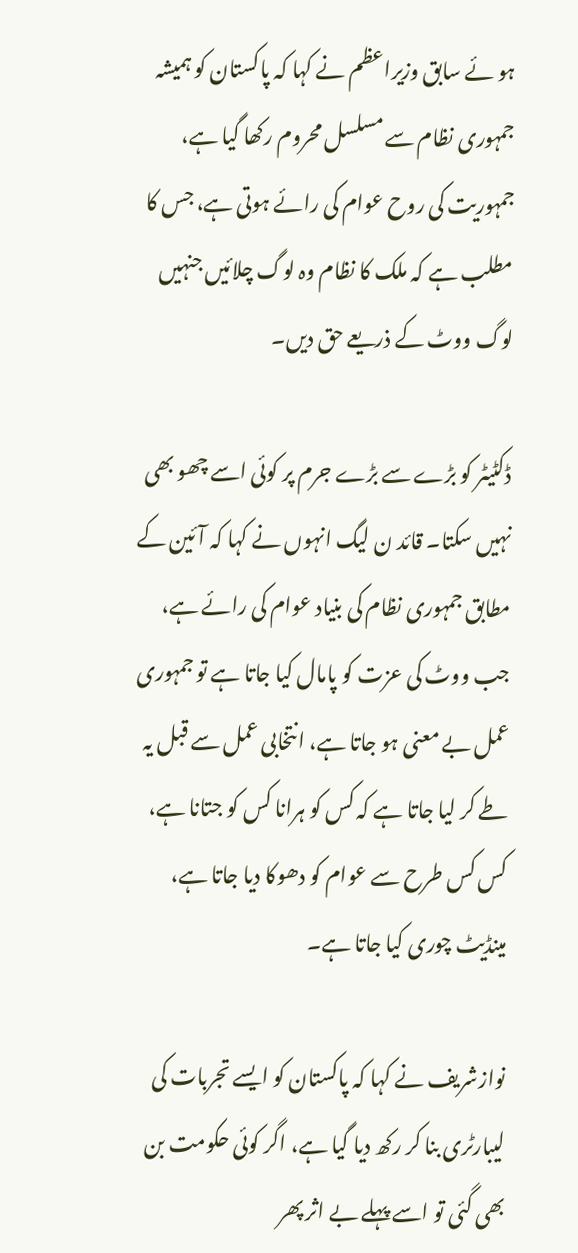ہو ئے سابق وزیراعظم نے کہا کہ پاکستان کو ہمیشہ جمہوری نظام سے مسلسل محروم رکھا گیا ہے، جمہوریت کی روح عوام کی رائے ہوتی ہے، جس کا مطلب ہے کہ ملک کا نظام وہ لوگ چلائیں جنہیں لوگ ووٹ کے ذریعے حق دیں۔

ڈکٹیٹر کو بڑے سے بڑے جرم پر کوئی اسے چھو بھی نہیں سکتا۔ قائد ن لیگ انہوں نے کہا کہ آئین کے مطابق جمہوری نظام کی بنیاد عوام کی رائے ہے، جب ووٹ کی عزت کو پامال کیا جاتا ہے تو جمہوری عمل بے معنی ہو جاتا ہے، انتخابی عمل سے قبل یہ طے کر لیا جاتا ہے کہ کس کو ہرانا کس کو جتانا ہے، کس کس طرح سے عوام کو دھوکا دیا جاتا ہے، مینڈیٹ چوری کیا جاتا ہے۔

نوازشریف نے کہا کہ پاکستان کو ایسے تجربات کی لیبارٹری بنا کر رکھ دیا گیا ہے، اگر کوئی حکومت بن بھی گئی تو اسے پہلے بے اثر پھر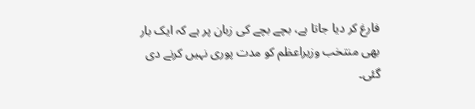فارغ کر دیا جاتا ہے، بچے بچے کی زبان پر ہے کہ ایک بار بھی منتخب وزیراعظم کو مدت پوری نہیں کرنے دی گئی۔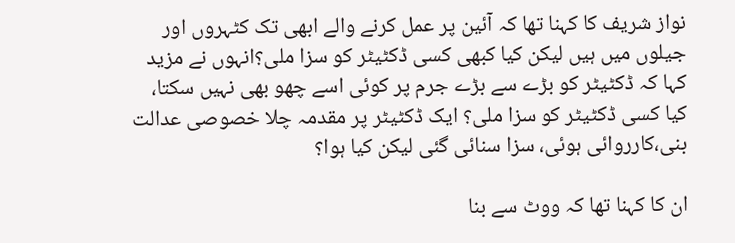نواز شریف کا کہنا تھا کہ آئین پر عمل کرنے والے ابھی تک کٹہروں اور جیلوں میں ہیں لیکن کیا کبھی کسی ڈکٹیٹر کو سزا ملی؟انہوں نے مزید کہا کہ ڈکٹیٹر کو بڑے سے بڑے جرم پر کوئی اسے چھو بھی نہیں سکتا، کیا کسی ڈکٹیٹر کو سزا ملی؟ ایک ڈکٹیٹر پر مقدمہ چلا خصوصی عدالت بنی،کارروائی ہوئی، سزا سنائی گئی لیکن کیا ہوا؟

ان کا کہنا تھا کہ ووٹ سے بنا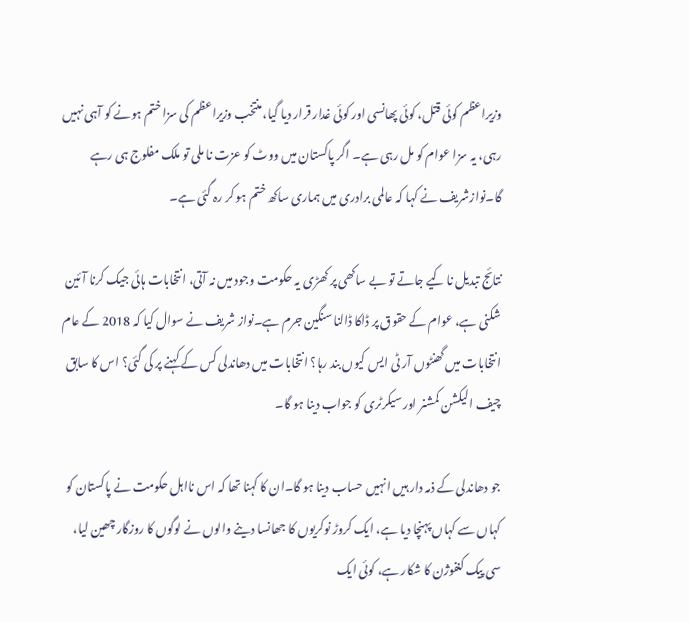وزیراعظم کوئی قتل، کوئی پھانسی اور کوئی غدار قرار دیا گیا، منتخب وزیراعظم کی سزا ختم ہونے کو آہی نہیں رہی، یہ سزا عوام کو مل رہی ہے۔ اگر پاکستان میں ووٹ کو عزت نا ملی تو ملک مفلوج ہی رہے گا۔نوازشریف نے کہا کہ عالمی برادری میں ہماری ساکھ ختم ہو کر رہ گئی ہے۔

نتائج تبدیل نا کیے جاتے تو بے ساکھی پر کھڑی یہ حکومت وجود میں نہ آتی، انتخابات ہائی جیک کرنا آئین شکنی ہے، عوام کے حقوق پر ڈاکا ڈالنا سنگین جرم ہے۔نواز شریف نے سوال کیا کہ 2018 کے عام انتخابات میں گھنٹوں آر ٹی ایس کیوں بند رہا؟ انتخابات میں دھاندلی کس کے کہنے پر کی گئی؟ اس کا سابق چیف الیکشن کمشنر اور سیکرٹری کو جواب دینا ہو گا۔

جو دھاندلی کے ذمہ دار ہیں انہیں حساب دینا ہو گا۔ان کا کہنا تھا کہ اس نااہل حکومت نے پاکستان کو کہاں سے کہاں پہنچا دیا ہے، ایک کروڑ نوکریوں کا جھانسا دینے والوں نے لوگوں کا روزگار چھین لیا، سی پیک کنفوژن کا شکار ہے، کوئی ایک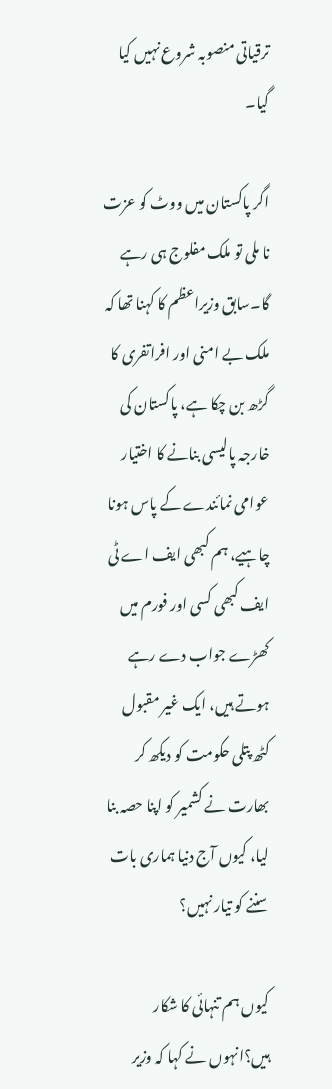ترقیاتی منصوبہ شروع نہیں کیا گیا۔

اگر پاکستان میں ووٹ کو عزت نا ملی تو ملک مفلوج ہی رہے گا۔سابق وزیراعظم کا کہنا تھا کہ ملک بے امنی اور افراتفری کا گڑھ بن چکا ہے، پاکستان کی خارجہ پالیسی بنانے کا اختیار عوامی نمائندے کے پاس ہونا چاہیے، ہم کبھی ایف اے ٹی ایف کبھی کسی اور فورم میں کھڑے جواب دے رہے ہوتے ہیں، ایک غیر مقبول کٹھ پتلی حکومت کو دیکھ کر بھارت نے کشمیر کو اپنا حصہ بنا لیا، کیوں آج دنیا ہماری بات سننے کو تیار نہیں؟

کیوں ہم تنہائی کا شکار ہیں؟انہوں نے کہا کہ وزیر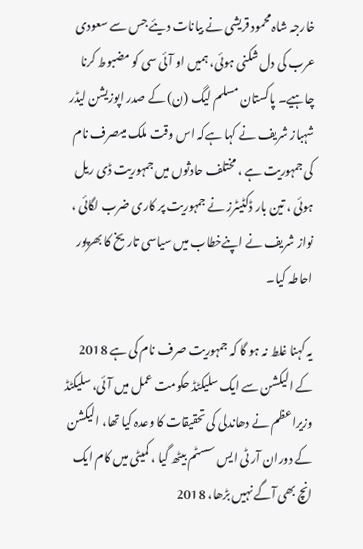خارجہ شاہ محمود قریشی نے بیانات دیئے جس سے سعودی عرب کی دل شکنی ہوئی، ہمیں او آئی سی کو مضبوط کرنا چاہیے۔ پاکستان مسلم لیگ (ن) کے صدر اپوزیشن لیڈر شہباز شریف نے کہا ہےکہ اس وقت ملک میںصرف نام کی جمہوریت ہے ، مختلف حادثوں میں جمہوریت ڈی ریل ہوئی ، تین بار ڈکٹیٹرز نے جمہوریت پر کاری ضرب لگائی ، نواز شریف نے اپنےخطاب میں سیاسی تاریخ کا بھرپور احاطہ کیا۔

یہ کہنا غلط نہ ہو گا کہ جمہوریت صرف نام کی ہے 2018 کے الیکشن سے ایک سلیکٹڈ حکومت عمل میں آئی، سلیکٹڈ وزیراعظم نے دھاندلی کی تحقیقات کا وعدہ کیا تھا، الیکشن کے دوران آر ٹی ایس سسٹم بیٹھ گیا ، کمیٹی میں کام ایک انچ بھی آگے نہیں بڑھا، 2018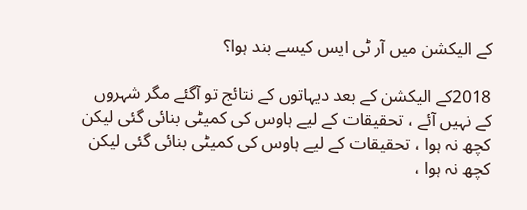کے الیکشن میں آر ٹی ایس کیسے بند ہوا؟

2018کے الیکشن کے بعد دیہاتوں کے نتائج تو آگئے مگر شہروں کے نہیں آئے ، تحقیقات کے لیے ہاوس کی کمیٹی بنائی گئی لیکن کچھ نہ ہوا ، تحقیقات کے لیے ہاوس کی کمیٹی بنائی گئی لیکن کچھ نہ ہوا ،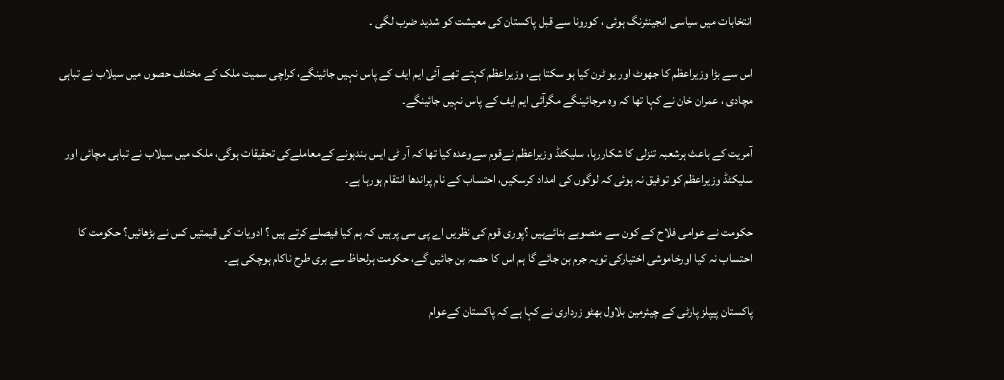انتخابات میں سیاسی انجینئرنگ ہوئی ، کورونا سے قبل پاکستان کی معیشت کو شدید ضرب لگی ۔

اس سے بڑا وزیراعظم کا جھوٹ اور یو ٹرن کیا ہو سکتا ہے، وزیراعظم کہتے تھے آئی ایم ایف کے پاس نہیں جائینگے، کراچی سمیت ملک کے مختلف حصوں میں سیلاب نے تباہی مچادی ، عمران خان نے کہا تھا کہ وہ مرجائینگے مگرآئی ایم ایف کے پاس نہیں جائینگے۔

آمریت کے باعث ہرشعبہ تنزلی کا شکاررہا، سلیکٹڈ وزیراعظم نےقوم سےوعدہ کیا تھا کہ آر ٹی ایس بندہونے کےمعاملےکی تحقیقات ہوگی، ملک میں سیلاب نے تباہی مچائی اور سلیکٹڈ وزیراعظم کو توفیق نہ ہوئی کہ لوگوں کی امداد کرسکیں، احتساب کے نام پراندھا انتقام ہورہا ہے۔

حکومت نے عوامی فلاح کے کون سے منصوبے بنائےہیں ؟پوری قوم کی نظریں اے پی سی پرہیں کہ ہم کیا فیصلے کرتے ہیں ؟ ادویات کی قیمتیں کس نے بڑھائیں؟ حکومت کا احتساب نہ کیا اورخاموشی اختیارکی تویہ جرم بن جائے گا ہم اس کا حصہ بن جائیں گے، حکومت ہرلحاظ سے بری طرح ناکام ہوچکی ہے۔

پاکستان پیپلز پارٹی کے چیئرمین بلاول بھٹو زرداری نے کہا ہے کہ پاکستان کےعوام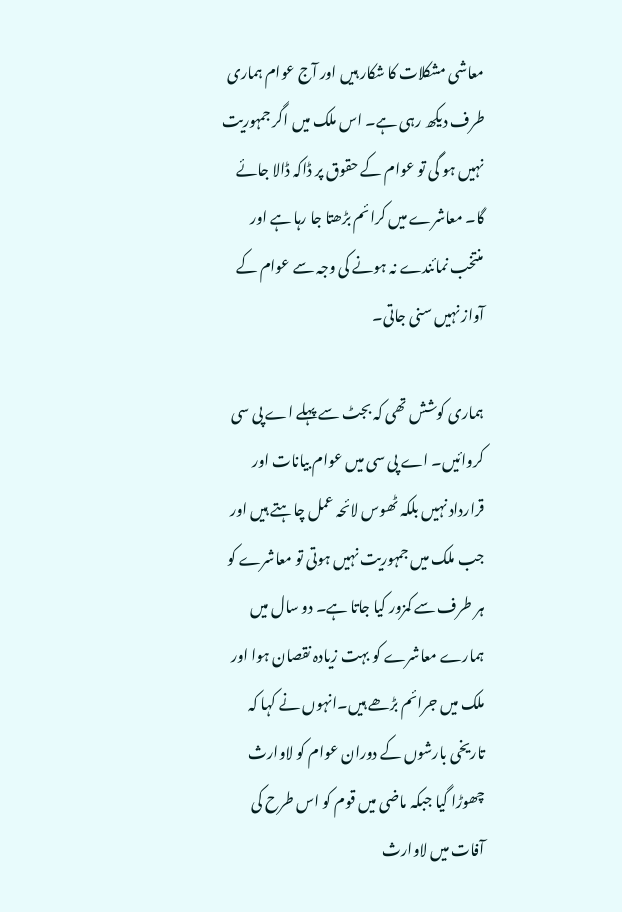معاشی مشکلات کا شکار ہیں اور آج عوام ہماری طرف دیکھ رہی ہے۔ اس ملک میں اگر جمہوریت نہیں ہو گی تو عوام کے حقوق پر ڈاکہ ڈالا جائے گا۔ معاشرے میں کرائم بڑھتا جا رہا ہے اور منتخب نمائندے نہ ہونے کی وجہ سے عوام کے آواز نہیں سنی جاتی۔

ہماری کوشش تھی کہ بجٹ سے پہلے اے پی سی کروائیں۔ اے پی سی میں عوام بیانات اور قرارداد نہیں بلکہ ٹھوس لائحہ عمل چاہتے ہیں اور جب ملک میں جمہوریت نہیں ہوتی تو معاشرے کو ہر طرف سے کمزور کیا جاتا ہے۔ دو سال میں ہمارے معاشرے کو بہت زیادہ نقصان ہوا اور ملک میں جرائم بڑھے ہیں۔انہوں نے کہا کہ تاریخی بارشوں کے دوران عوام کو لاوارث چھوڑا گیا جبکہ ماضی میں قوم کو اس طرح کی آفات میں لاوارث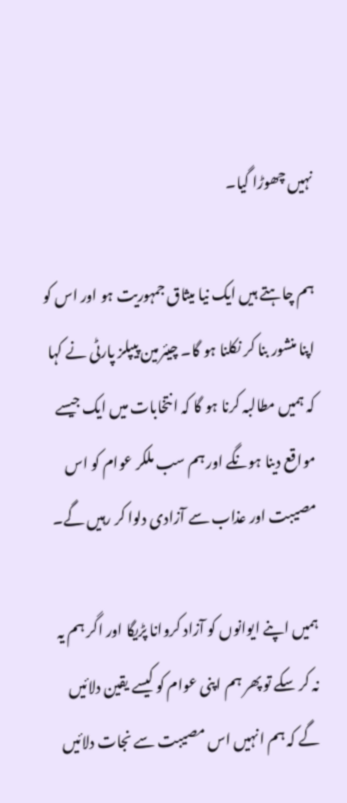نہیں چھوڑا گیا۔

ہم چاہتے ہیں ایک نیا میثاق جمہوریت ہو اور اس کو اپنا منشور بنا کر نکلنا ہو گا۔ چیئرمین پیپلز پارٹی نے کہا کہ ہمیں مطالبہ کرنا ہو گا کہ انتخابات میں ایک جیسے مواقع دینا ہونگے اور ہم سب ملکر عوام کو اس مصیبت اور عذاب سے آزادی دلوا کر رہیں گے۔

ہمیں اپنے ایوانوں کو آزاد کروانا پڑیگا اور اگر ہم یہ نہ کر سکے تو پھر ہم اپنی عوام کو کیسے یقین دلائیں گے کہ ہم انہیں اس مصیبت سے نجات دلائیں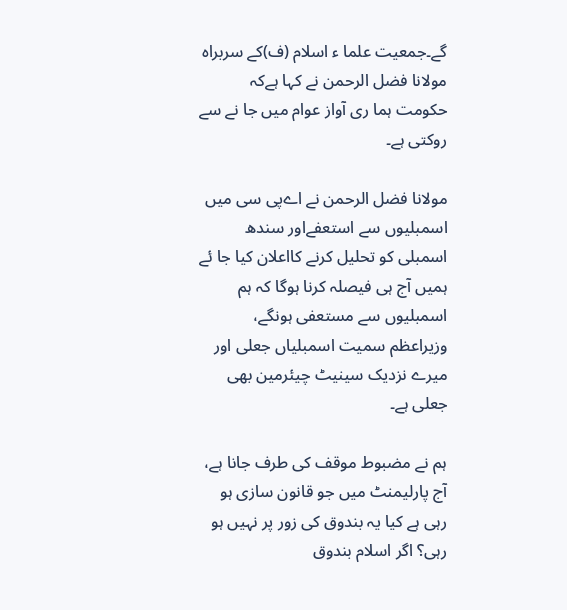گے۔جمعیت علما ء اسلام (ف)کے سربراہ مولانا فضل الرحمن نے کہا ہےکہ حکومت ہما ری آواز عوام میں جا نے سے روکتی ہے۔

مولانا فضل الرحمن نے اےپی سی میں اسمبلیوں سے استعفےاور سندھ اسمبلی کو تحلیل کرنے کااعلان کیا جا ئے ہمیں آج ہی فیصلہ کرنا ہوگا کہ ہم اسمبلیوں سے مستعفی ہونگے، وزیراعظم سمیت اسمبلیاں جعلی اور میرے نزدیک سینیٹ چیئرمین بھی جعلی ہے۔

ہم نے مضبوط موقف کی طرف جانا ہے، آج پارلیمنٹ میں جو قانون سازی ہو رہی ہے کیا یہ بندوق کی زور پر نہیں ہو رہی؟ اگر اسلام بندوق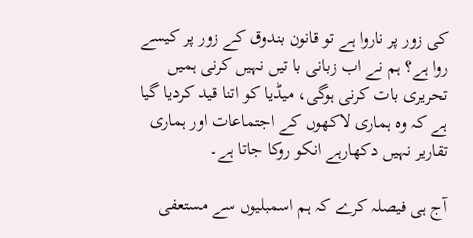کی زور پر ناروا ہے تو قانون بندوق کے زور پر کیسے روا ہے؟ ہم نے اب زبانی با تیں نہیں کرنی ہمیں تحریری بات کرنی ہوگی، میڈیا کو اتنا قید کردیا گیا ہے کہ وہ ہماری لاکھوں کے اجتماعات اور ہماری تقاریر نہیں دکھارہے انکو روکا جاتا ہے۔

آج ہی فیصلہ کرے کہ ہم اسمبلیوں سے مستعفی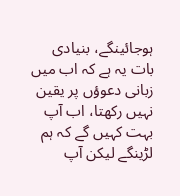ہوجائینگے، بنیادی بات یہ ہے کہ اب میں زبانی دعوؤں پر یقین نہیں رکھتا، اب آپ بہت کہیں گے کہ ہم لڑینگے لیکن آپ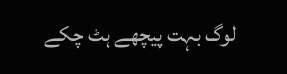لوگ بہت پیچھے ہٹ چکے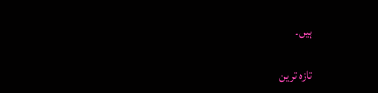ہیں۔

تازہ ترین